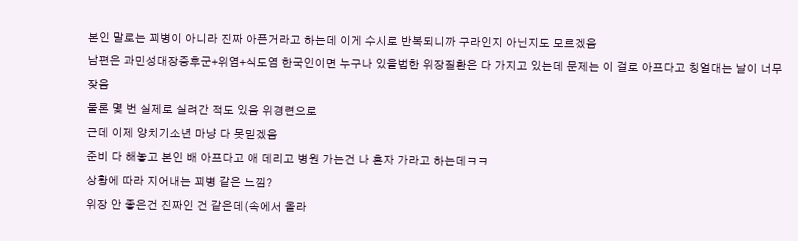본인 말로는 꾀병이 아니라 진짜 아픈거라고 하는데 이게 수시로 반복되니까 구라인지 아닌지도 모르겠음
남편은 과민성대장증후군+위염+식도염 한국인이면 누구나 있을법한 위장질환은 다 가지고 있는데 문제는 이 걸로 아프다고 칭얼대는 날이 너무 잦음
물론 몇 번 실제로 실려간 적도 있음 위경련으로
근데 이제 양치기소년 마냥 다 못믿겠음
준비 다 해놓고 본인 배 아프다고 애 데리고 병원 가는건 나 혼자 가라고 하는데ㅋㅋ
상황에 따라 지어내는 꾀병 같은 느낌?
위장 안 좋은건 진짜인 건 같은데(속에서 올라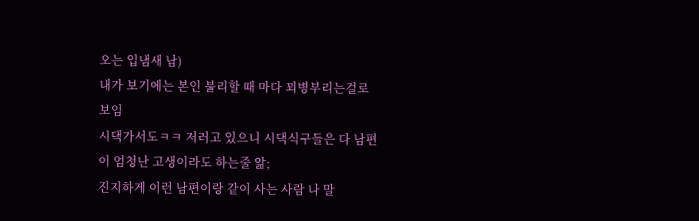오는 입냄새 남)
내가 보기에는 본인 불리할 때 마다 꾀병부리는걸로 보임
시댁가서도ㅋㅋ 저러고 있으니 시댁식구들은 다 남편이 엄청난 고생이라도 하는줄 앎;
진지하게 이런 남편이랑 같이 사는 사람 나 말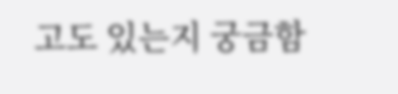고도 있는지 궁금함